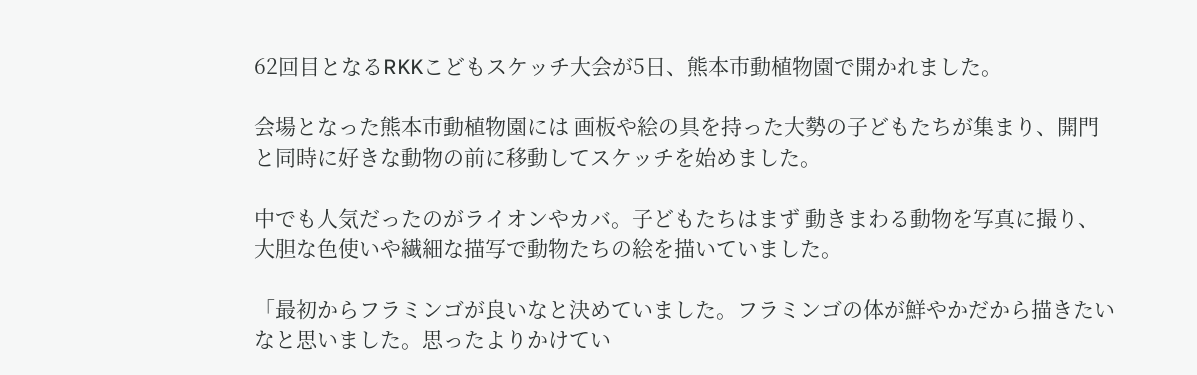62回目となるRKKこどもスケッチ大会が5日、熊本市動植物園で開かれました。

会場となった熊本市動植物園には 画板や絵の具を持った大勢の子どもたちが集まり、開門と同時に好きな動物の前に移動してスケッチを始めました。

中でも人気だったのがライオンやカバ。子どもたちはまず 動きまわる動物を写真に撮り、大胆な色使いや繊細な描写で動物たちの絵を描いていました。

「最初からフラミンゴが良いなと決めていました。フラミンゴの体が鮮やかだから描きたいなと思いました。思ったよりかけてい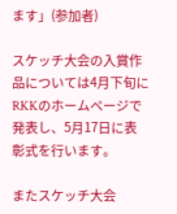ます」(参加者)

スケッチ大会の入賞作品については4月下旬にRKKのホームページで発表し、5月17日に表彰式を行います。

またスケッチ大会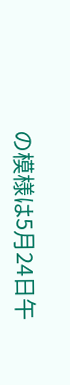の模様は5月24日午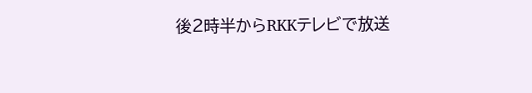後2時半からRKKテレビで放送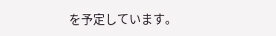を予定しています。